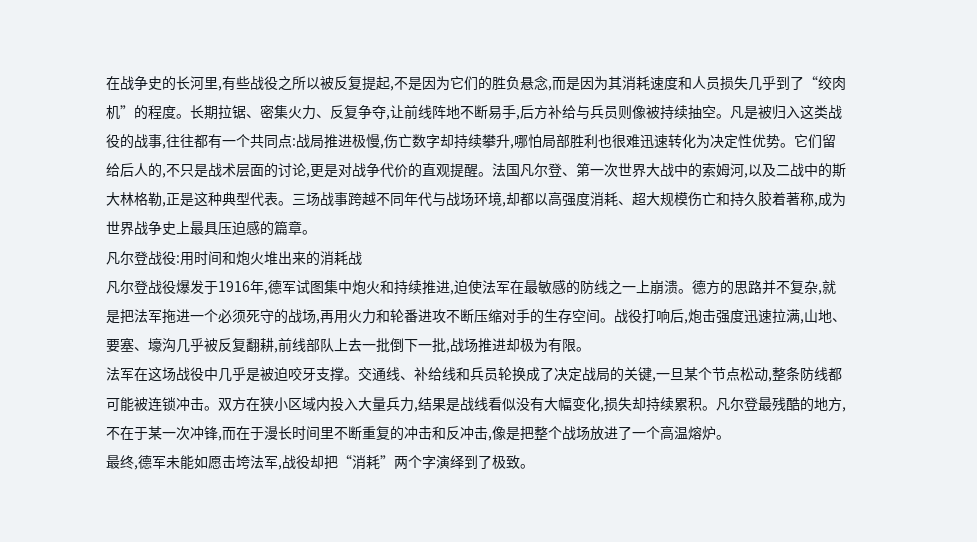在战争史的长河里,有些战役之所以被反复提起,不是因为它们的胜负悬念,而是因为其消耗速度和人员损失几乎到了“绞肉机”的程度。长期拉锯、密集火力、反复争夺,让前线阵地不断易手,后方补给与兵员则像被持续抽空。凡是被归入这类战役的战事,往往都有一个共同点:战局推进极慢,伤亡数字却持续攀升,哪怕局部胜利也很难迅速转化为决定性优势。它们留给后人的,不只是战术层面的讨论,更是对战争代价的直观提醒。法国凡尔登、第一次世界大战中的索姆河,以及二战中的斯大林格勒,正是这种典型代表。三场战事跨越不同年代与战场环境,却都以高强度消耗、超大规模伤亡和持久胶着著称,成为世界战争史上最具压迫感的篇章。
凡尔登战役:用时间和炮火堆出来的消耗战
凡尔登战役爆发于1916年,德军试图集中炮火和持续推进,迫使法军在最敏感的防线之一上崩溃。德方的思路并不复杂,就是把法军拖进一个必须死守的战场,再用火力和轮番进攻不断压缩对手的生存空间。战役打响后,炮击强度迅速拉满,山地、要塞、壕沟几乎被反复翻耕,前线部队上去一批倒下一批,战场推进却极为有限。
法军在这场战役中几乎是被迫咬牙支撑。交通线、补给线和兵员轮换成了决定战局的关键,一旦某个节点松动,整条防线都可能被连锁冲击。双方在狭小区域内投入大量兵力,结果是战线看似没有大幅变化,损失却持续累积。凡尔登最残酷的地方,不在于某一次冲锋,而在于漫长时间里不断重复的冲击和反冲击,像是把整个战场放进了一个高温熔炉。
最终,德军未能如愿击垮法军,战役却把“消耗”两个字演绎到了极致。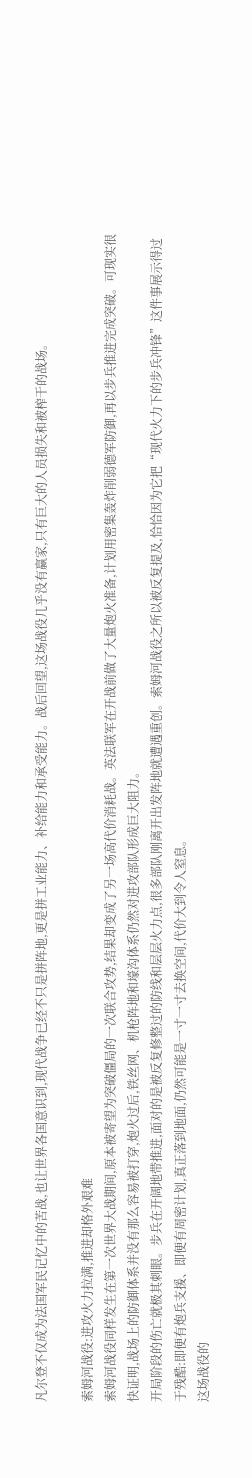凡尔登不仅成为法国军民记忆中的苦战,也让世界各国意识到,现代战争已经不只是拼阵地,更是拼工业能力、补给能力和承受能力。战后回望,这场战役几乎没有赢家,只有巨大的人员损失和被榨干的战场。

索姆河战役:进攻火力拉满,推进却格外艰难
索姆河战役同样发生在第一次世界大战期间,原本被寄望为突破僵局的一次联合攻势,结果却变成了另一场高代价消耗战。英法联军在开战前做了大量炮火准备,计划用密集轰炸削弱德军防御,再以步兵推进完成突破。可现实很快证明,战场上的防御体系并没有那么容易被打穿,炮火过后,铁丝网、机枪阵地和壕沟体系仍然对进攻部队形成巨大阻力。
开局阶段的伤亡就极其刺眼。步兵在开阔地带推进,面对的是被反复修整过的防线和层层火力点,很多部队刚离开出发阵地就遭遇重创。索姆河战役之所以被反复提及,恰恰因为它把“现代火力下的步兵冲锋”这件事展示得过于残酷:即便有炮兵支援、即便有周密计划,真正落到地面,仍然可能是一寸一寸去换空间,代价大到令人窒息。
这场战役的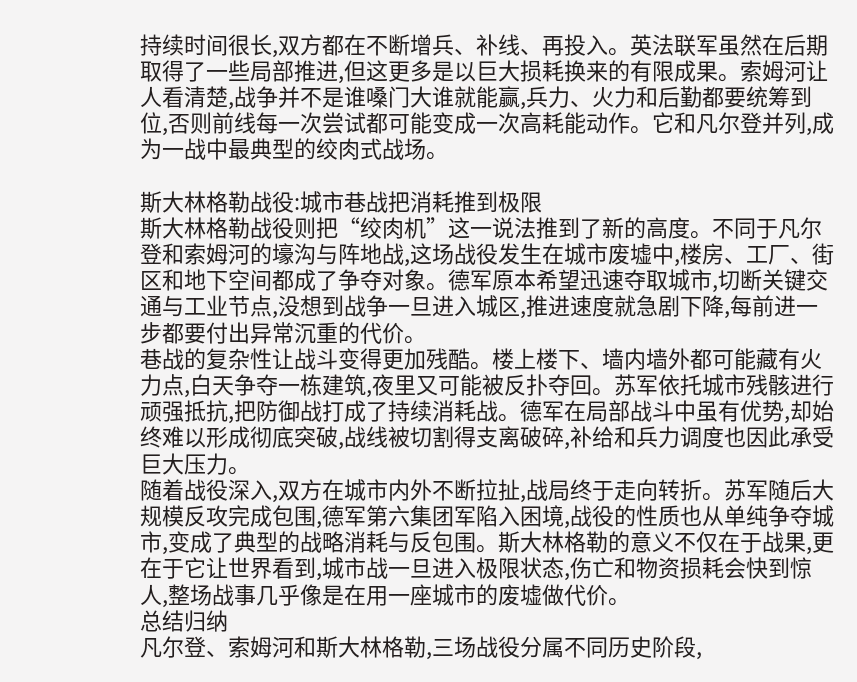持续时间很长,双方都在不断增兵、补线、再投入。英法联军虽然在后期取得了一些局部推进,但这更多是以巨大损耗换来的有限成果。索姆河让人看清楚,战争并不是谁嗓门大谁就能赢,兵力、火力和后勤都要统筹到位,否则前线每一次尝试都可能变成一次高耗能动作。它和凡尔登并列,成为一战中最典型的绞肉式战场。

斯大林格勒战役:城市巷战把消耗推到极限
斯大林格勒战役则把“绞肉机”这一说法推到了新的高度。不同于凡尔登和索姆河的壕沟与阵地战,这场战役发生在城市废墟中,楼房、工厂、街区和地下空间都成了争夺对象。德军原本希望迅速夺取城市,切断关键交通与工业节点,没想到战争一旦进入城区,推进速度就急剧下降,每前进一步都要付出异常沉重的代价。
巷战的复杂性让战斗变得更加残酷。楼上楼下、墙内墙外都可能藏有火力点,白天争夺一栋建筑,夜里又可能被反扑夺回。苏军依托城市残骸进行顽强抵抗,把防御战打成了持续消耗战。德军在局部战斗中虽有优势,却始终难以形成彻底突破,战线被切割得支离破碎,补给和兵力调度也因此承受巨大压力。
随着战役深入,双方在城市内外不断拉扯,战局终于走向转折。苏军随后大规模反攻完成包围,德军第六集团军陷入困境,战役的性质也从单纯争夺城市,变成了典型的战略消耗与反包围。斯大林格勒的意义不仅在于战果,更在于它让世界看到,城市战一旦进入极限状态,伤亡和物资损耗会快到惊人,整场战事几乎像是在用一座城市的废墟做代价。
总结归纳
凡尔登、索姆河和斯大林格勒,三场战役分属不同历史阶段,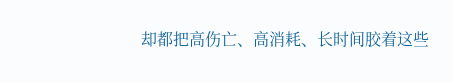却都把高伤亡、高消耗、长时间胶着这些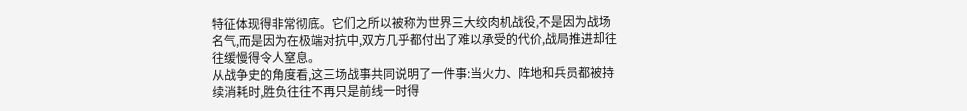特征体现得非常彻底。它们之所以被称为世界三大绞肉机战役,不是因为战场名气,而是因为在极端对抗中,双方几乎都付出了难以承受的代价,战局推进却往往缓慢得令人窒息。
从战争史的角度看,这三场战事共同说明了一件事:当火力、阵地和兵员都被持续消耗时,胜负往往不再只是前线一时得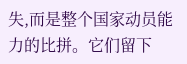失,而是整个国家动员能力的比拼。它们留下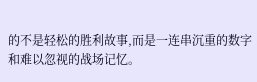的不是轻松的胜利故事,而是一连串沉重的数字和难以忽视的战场记忆。